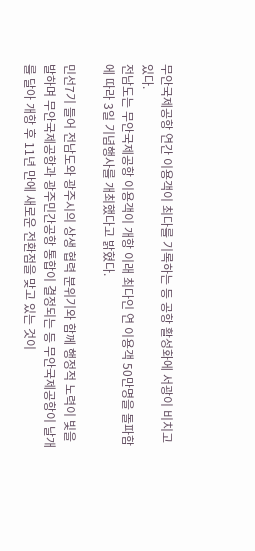무안국제공항 연간 이용객이 최다를 기록하는 등 공항 활성화에 서광이 비치고 있다.
전남도는 무안국제공항 이용객이 개항 이래 최다인 연 이용객 50만명을 돌파함에 따라 3일 기념행사를 개최했다고 밝혔다.

민선7기 들어 전남도와 광주시의 상생 협력 분위기와 함께 행정적 노력이 빛을 발하며 무안국제공항과 광주민간공항 통합이 결정되는 등 무안국제공항이 날개를 달아 개항 후 11년 만에 새로운 전환점을 맞고 있는 것이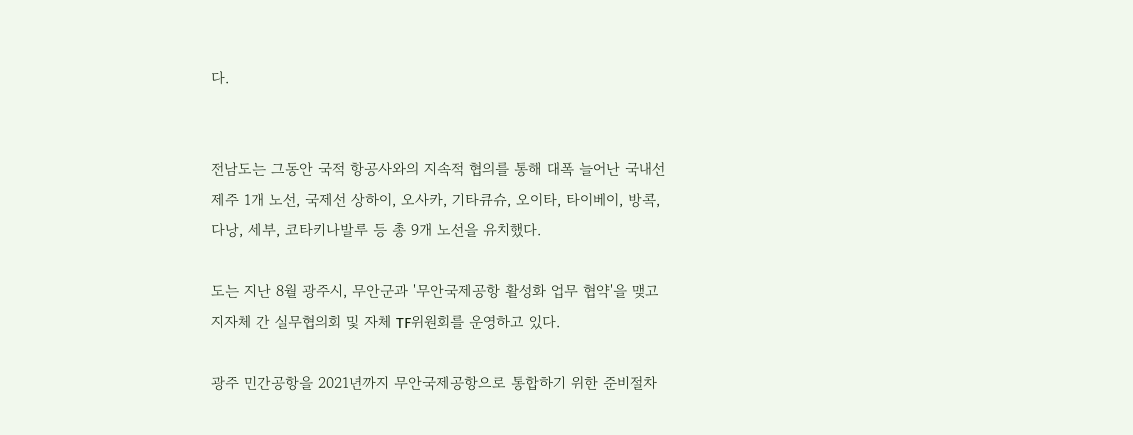다.


전남도는 그동안 국적 항공사와의 지속적 협의를 통해 대폭 늘어난 국내선 제주 1개 노선, 국제선 상하이, 오사카, 기타큐슈, 오이타, 타이베이, 방콕, 다낭, 세부, 코타키나발루 등 총 9개 노선을 유치했다.

도는 지난 8월 광주시, 무안군과 '무안국제공항 활성화 업무 협약'을 맺고 지자체 간 실무협의회 및 자체 TF위원회를 운영하고 있다.

광주 민간공항을 2021년까지 무안국제공항으로 통합하기 위한 준비절차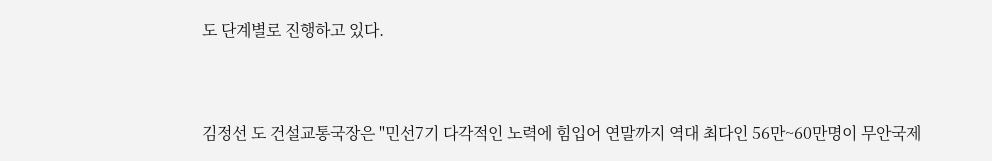도 단계별로 진행하고 있다.


김정선 도 건설교통국장은 "민선7기 다각적인 노력에 힘입어 연말까지 역대 최다인 56만~60만명이 무안국제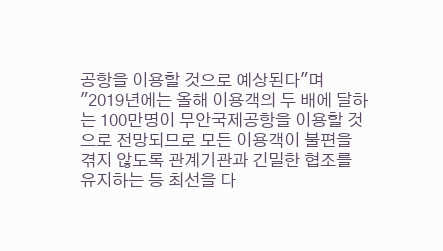공항을 이용할 것으로 예상된다"며 "2019년에는 올해 이용객의 두 배에 달하는 100만명이 무안국제공항을 이용할 것으로 전망되므로 모든 이용객이 불편을 겪지 않도록 관계기관과 긴밀한 협조를 유지하는 등 최선을 다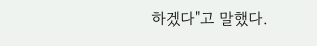하겠다"고 말했다.